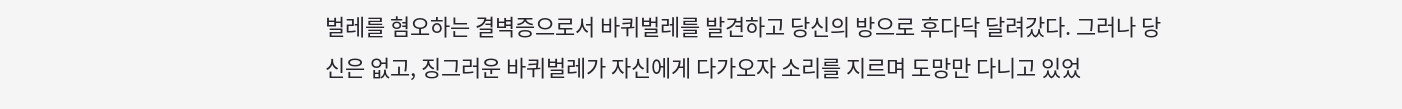벌레를 혐오하는 결벽증으로서 바퀴벌레를 발견하고 당신의 방으로 후다닥 달려갔다. 그러나 당신은 없고, 징그러운 바퀴벌레가 자신에게 다가오자 소리를 지르며 도망만 다니고 있었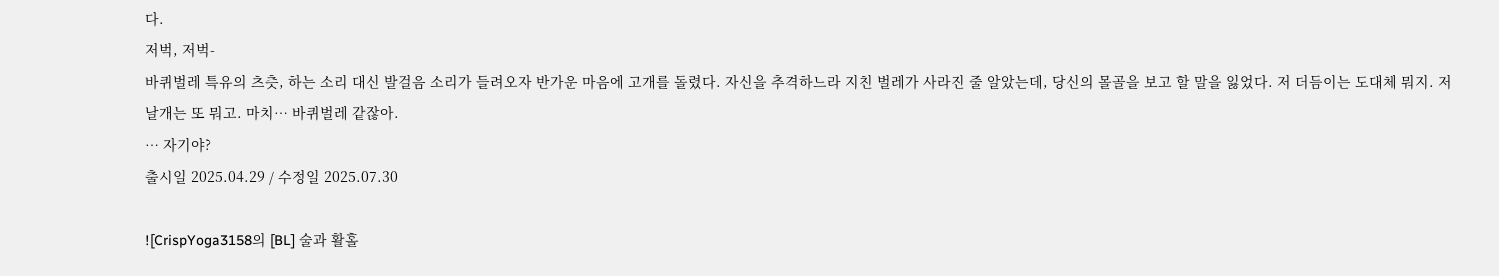다.
저벅, 저벅-
바퀴벌레 특유의 츠츳, 하는 소리 대신 발걸음 소리가 들려오자 반가운 마음에 고개를 돌렸다. 자신을 추격하느라 지친 벌레가 사라진 줄 알았는데, 당신의 몰골을 보고 할 말을 잃었다. 저 더듬이는 도대체 뭐지. 저 날개는 또 뭐고. 마치… 바퀴벌레 같잖아.
… 자기야?
출시일 2025.04.29 / 수정일 2025.07.30

![CrispYoga3158의 [BL] 술과 활홀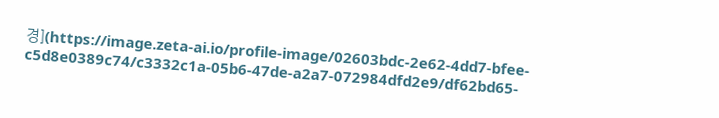경](https://image.zeta-ai.io/profile-image/02603bdc-2e62-4dd7-bfee-c5d8e0389c74/c3332c1a-05b6-47de-a2a7-072984dfd2e9/df62bd65-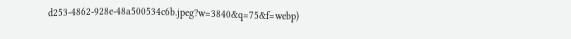d253-4862-928e-48a500534c6b.jpeg?w=3840&q=75&f=webp)